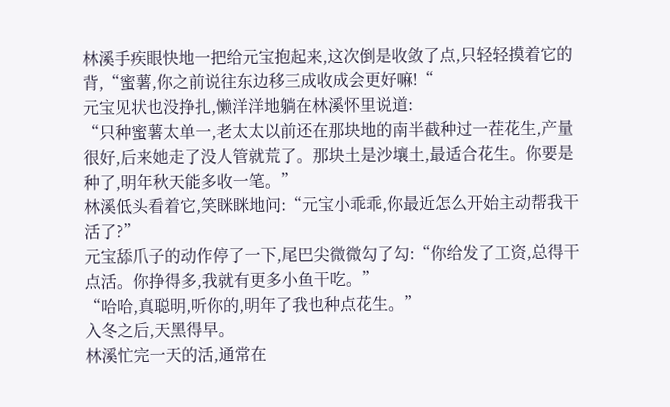林溪手疾眼快地一把给元宝抱起来,这次倒是收敛了点,只轻轻摸着它的背,“蜜薯,你之前说往东边移三成收成会更好嘛!“
元宝见状也没挣扎,懒洋洋地躺在林溪怀里说道:
“只种蜜薯太单一,老太太以前还在那块地的南半截种过一茬花生,产量很好,后来她走了没人管就荒了。那块土是沙壤土,最适合花生。你要是种了,明年秋天能多收一笔。”
林溪低头看着它,笑眯眯地问:“元宝小乖乖,你最近怎么开始主动帮我干活了?”
元宝舔爪子的动作停了一下,尾巴尖微微勾了勾:“你给发了工资,总得干点活。你挣得多,我就有更多小鱼干吃。”
“哈哈,真聪明,听你的,明年了我也种点花生。”
入冬之后,天黑得早。
林溪忙完一天的活,通常在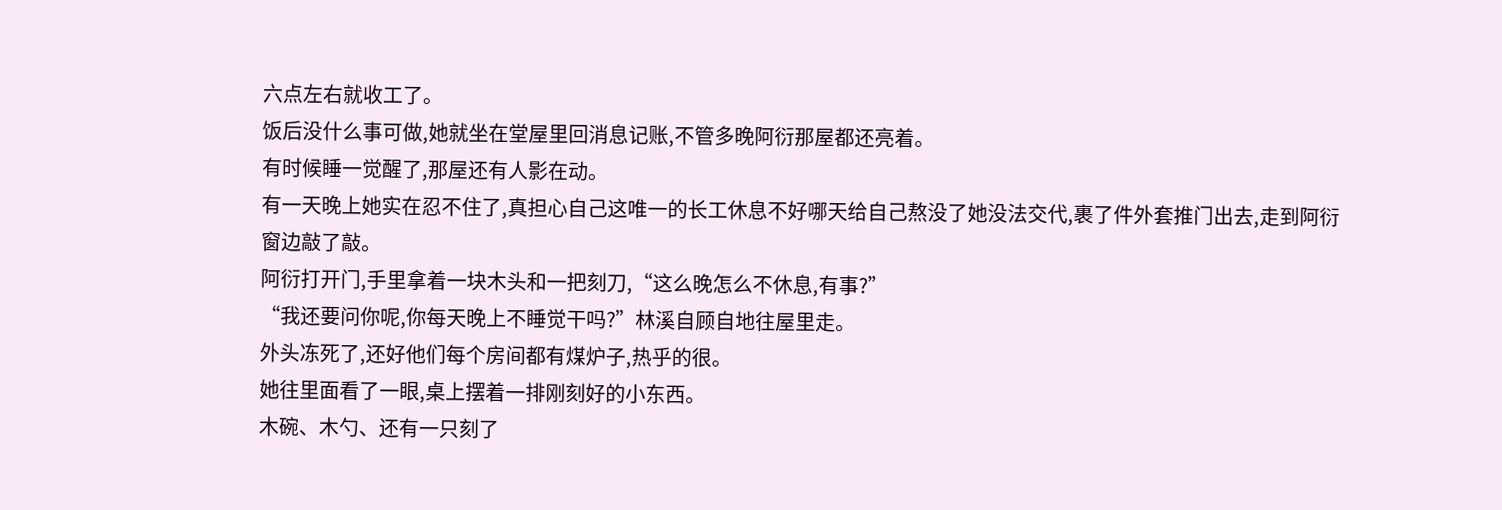六点左右就收工了。
饭后没什么事可做,她就坐在堂屋里回消息记账,不管多晚阿衍那屋都还亮着。
有时候睡一觉醒了,那屋还有人影在动。
有一天晚上她实在忍不住了,真担心自己这唯一的长工休息不好哪天给自己熬没了她没法交代,裹了件外套推门出去,走到阿衍窗边敲了敲。
阿衍打开门,手里拿着一块木头和一把刻刀,“这么晚怎么不休息,有事?”
“我还要问你呢,你每天晚上不睡觉干吗?”林溪自顾自地往屋里走。
外头冻死了,还好他们每个房间都有煤炉子,热乎的很。
她往里面看了一眼,桌上摆着一排刚刻好的小东西。
木碗、木勺、还有一只刻了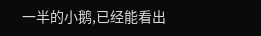一半的小鹅,已经能看出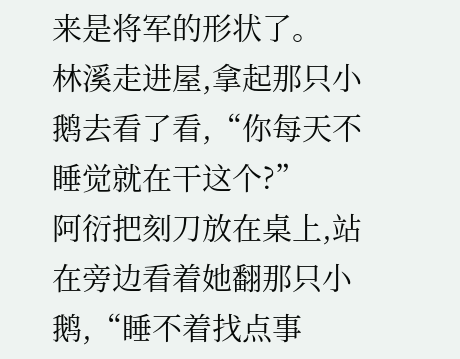来是将军的形状了。
林溪走进屋,拿起那只小鹅去看了看,“你每天不睡觉就在干这个?”
阿衍把刻刀放在桌上,站在旁边看着她翻那只小鹅,“睡不着找点事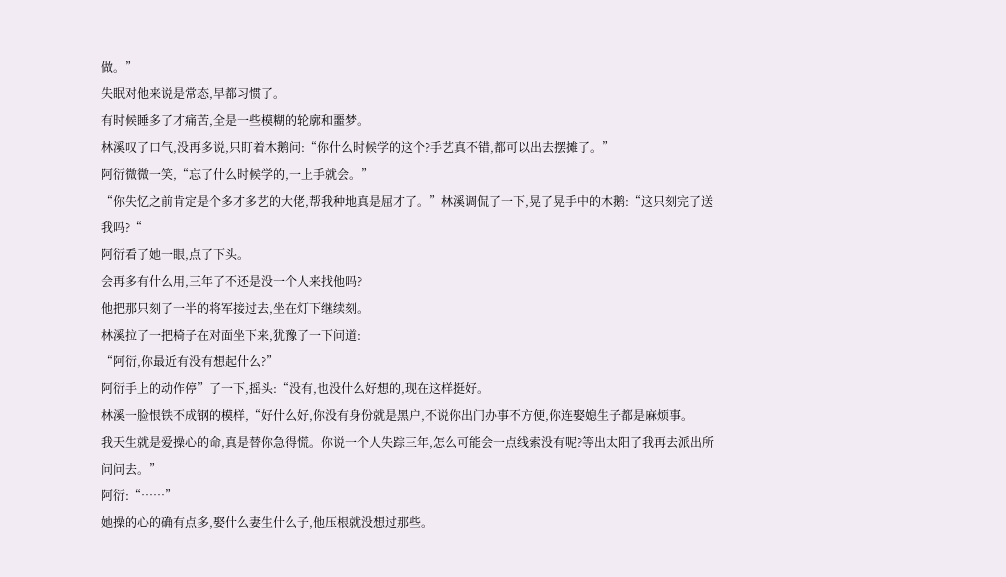做。”
失眠对他来说是常态,早都习惯了。
有时候睡多了才痛苦,全是一些模糊的轮廓和噩梦。
林溪叹了口气,没再多说,只盯着木鹅问:“你什么时候学的这个?手艺真不错,都可以出去摆摊了。”
阿衍微微一笑,“忘了什么时候学的,一上手就会。”
“你失忆之前肯定是个多才多艺的大佬,帮我种地真是屈才了。”林溪调侃了一下,晃了晃手中的木鹅:“这只刻完了送我吗?“
阿衍看了她一眼,点了下头。
会再多有什么用,三年了不还是没一个人来找他吗?
他把那只刻了一半的将军接过去,坐在灯下继续刻。
林溪拉了一把椅子在对面坐下来,犹豫了一下问道:
“阿衍,你最近有没有想起什么?”
阿衍手上的动作停”了一下,摇头:“没有,也没什么好想的,现在这样挺好。
林溪一脸恨铁不成钢的模样,“好什么好,你没有身份就是黑户,不说你出门办事不方便,你连娶媳生子都是麻烦事。
我天生就是爱操心的命,真是替你急得慌。你说一个人失踪三年,怎么可能会一点线索没有呢?等出太阳了我再去派出所问问去。”
阿衍:“……”
她操的心的确有点多,娶什么妻生什么子,他压根就没想过那些。